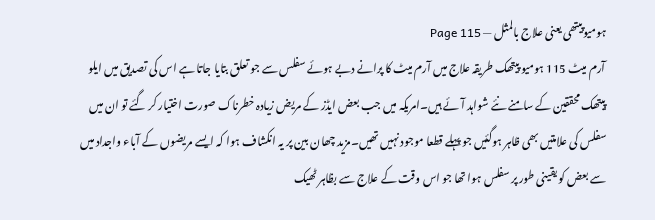ہومیوپیتھی یعنی علاج بالمثل — Page 115
آرم میٹ 115 ہومیو پیتھک طریقہ علاج میں آرم میٹ کا پرانے دبے ہوئے سفلس سے جو تعلق بتایا جاتا ہے اس کی تصدیق میں ایلو پیتھک محققین کے سامنے نئے شواہد آئے ہیں۔امریکہ میں جب بعض ایڈز کے مریض زیادہ خطرناک صورت اختیار کر گئے تو ان میں سفلس کی علامتیں بھی ظاہر ہوگئیں جو پہلے قطعا موجود نہیں تھیں۔مزید چھان بین پر یہ انکشاف ہوا کہ ایسے مریضوں کے آباء واجداد میں سے بعض کو یقینی طور پر سفلس ہوا تھا جو اس وقت کے علاج سے بظاہر ٹھیک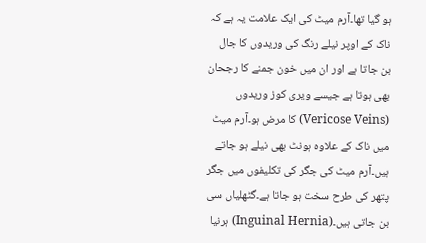ہو گیا تھا۔آرم میٹ کی ایک علامت یہ ہے کہ ناک کے اوپر نیلے رنگ کی وریدوں کا جال بن جاتا ہے اور ان میں خون جمنے کا رجحان بھی ہوتا ہے جیسے ویری کوز وریدوں (Vericose Veins) کا مرض ہو۔آرم میٹ میں ناک کے علاوہ ہونٹ بھی نیلے ہو جاتے ہیں۔آرم میٹ کی جگر کی تکلیفوں میں جگر پتھر کی طرح سخت ہو جاتا ہے۔گٹھلیاں سی بن جاتی ہیں۔(Inguinal Hernia) ہرنیا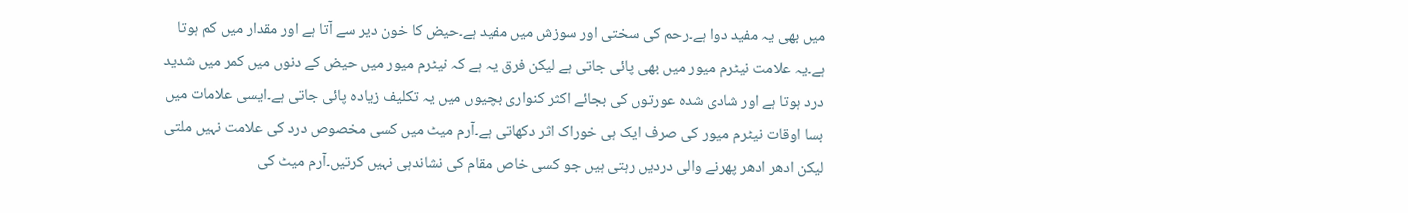میں بھی یہ مفید دوا ہے۔رحم کی سختی اور سوزش میں مفید ہے۔حیض کا خون دیر سے آتا ہے اور مقدار میں کم ہوتا ہے۔یہ علامت نیٹرم میور میں بھی پائی جاتی ہے لیکن فرق یہ ہے کہ نیٹرم میور میں حیض کے دنوں میں کمر میں شدید درد ہوتا ہے اور شادی شدہ عورتوں کی بجائے اکثر کنواری بچیوں میں یہ تکلیف زیادہ پائی جاتی ہے۔ایسی علامات میں بسا اوقات نیٹرم میور کی صرف ایک ہی خوراک اثر دکھاتی ہے۔آرم میٹ میں کسی مخصوص درد کی علامت نہیں ملتی لیکن ادھر ادھر پھرنے والی دردیں رہتی ہیں جو کسی خاص مقام کی نشاندہی نہیں کرتیں۔آرم میٹ کی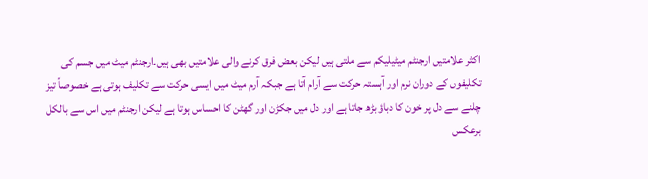اکثر علامتیں ارجنٹم میٹیلیکم سے ملتی ہیں لیکن بعض فرق کرنے والی علامتیں بھی ہیں۔ارجنٹم میٹ میں جسم کی تکلیفوں کے دوران نرم اور آہستہ حرکت سے آرام آتا ہے جبکہ آرم میٹ میں ایسی حرکت سے تکلیف ہوتی ہے خصوصاً تیز چلنے سے دل پر خون کا دباؤ بڑھ جاتا ہے اور دل میں جکڑن اور گھٹن کا احساس ہوتا ہے لیکن ارجنٹم میں اس سے بالکل برعکس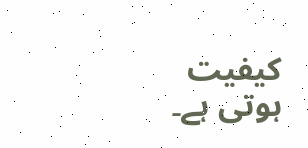کیفیت ہوتی ہے۔